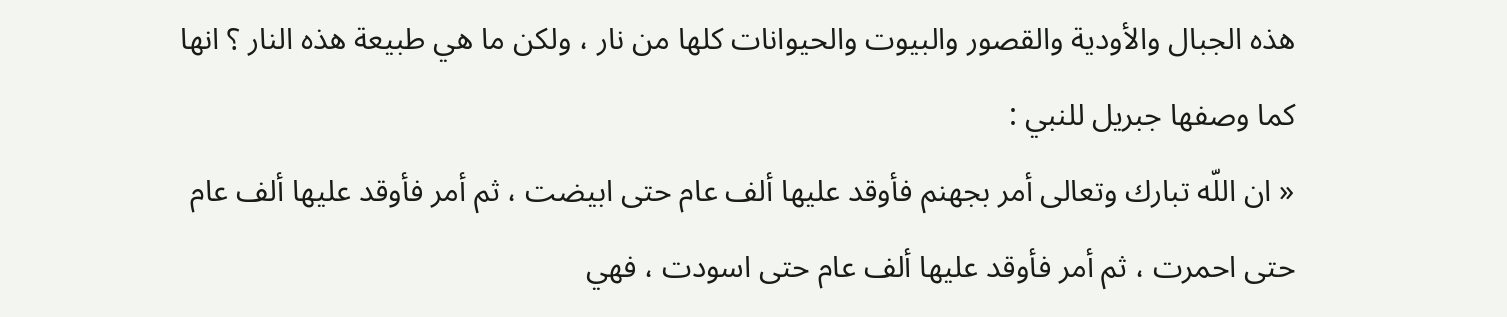هذه الجبال والأودية والقصور والبيوت والحيوانات كلها من نار ، ولكن ما هي طبيعة هذه النار ؟ انها كما وصفها جبريل للنبي :
« ان اللّه تبارك وتعالى أمر بجهنم فأوقد عليها ألف عام حتى ابيضت ، ثم أمر فأوقد عليها ألف عام حتى احمرت ، ثم أمر فأوقد عليها ألف عام حتى اسودت ، فهي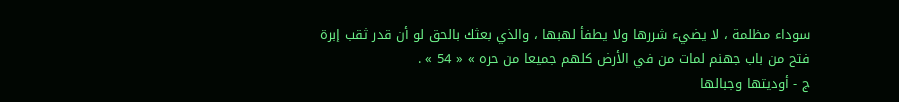سوداء مظلمة ، لا يضيء شررها ولا يطفأ لهبها ، والذي بعثك بالحق لو أن قدر ثقب إبرة فتح من باب جهنم لمات من في الأرض كلهم جميعا من حره » « 54 » .
ج - أوديتها وجبالها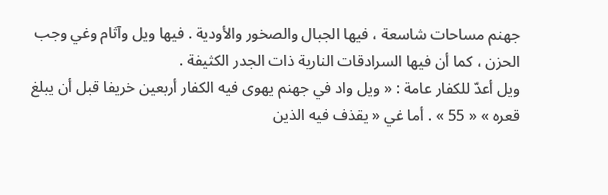جهنم مساحات شاسعة ، فيها الجبال والصخور والأودية . فيها ويل وآثام وغي وجب الحزن ، كما أن فيها السرادقات النارية ذات الجدر الكثيفة .
ويل أعدّ للكفار عامة : « ويل واد في جهنم يهوى فيه الكفار أربعين خريفا قبل أن يبلغ قعره » « 55 » . أما غي « يقذف فيه الذين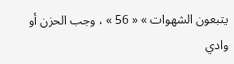يتبعون الشهوات » « 56 » ، وجب الحزن أو وادي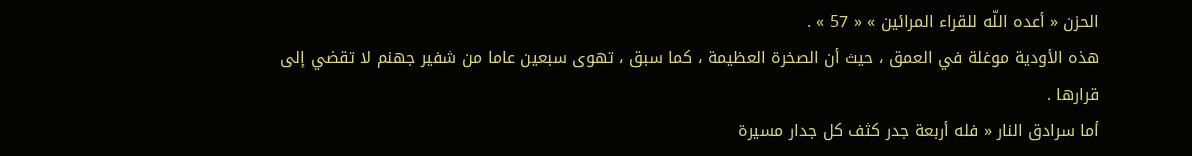الحزن « أعده اللّه للقراء المرائين » « 57 » .
هذه الأودية موغلة في العمق ، حيث أن الصخرة العظيمة ، كما سبق ، تهوى سبعين عاما من شفير جهنم لا تقضي إلى قرارها .
أما سرادق النار « فله أربعة جدر كثف كل جدار مسيرة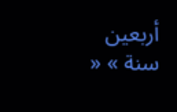أربعين سنة » «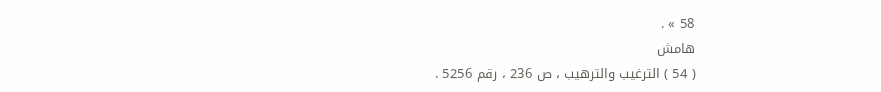58 » .
هامش
( 54 ) الترغيب والترهيب ، ص 236 ، رقم 5256 .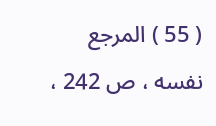( 55 ) المرجع نفسه ، ص 242 ،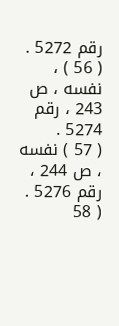رقم 5272 .
( 56 ) ، نفسه ، ص 243 ، رقم 5274 .
( 57 ) نفسه ، ص 244 ، رقم 5276 .
( 58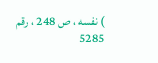) نفسه ، ص 248 ، رقم 5285